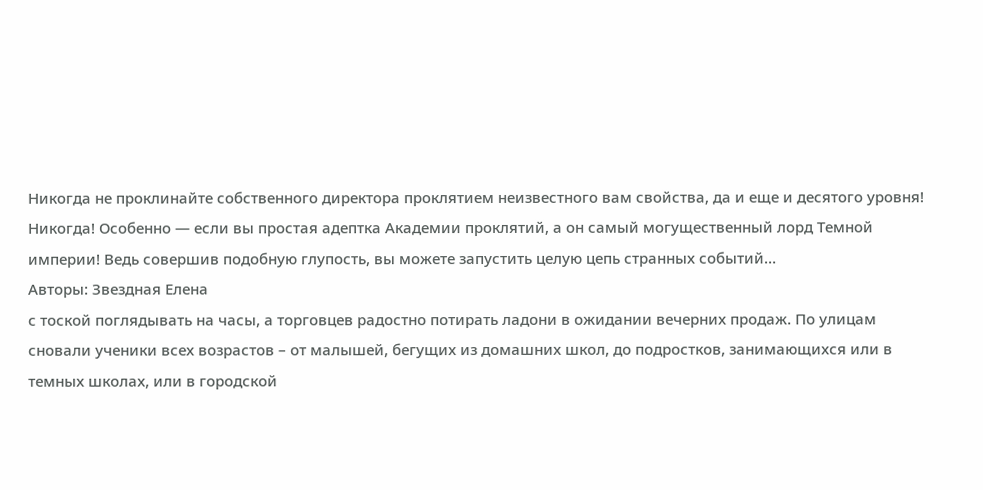Никогда не проклинайте собственного директора проклятием неизвестного вам свойства, да и еще и десятого уровня! Никогда! Особенно — если вы простая адептка Академии проклятий, а он самый могущественный лорд Темной империи! Ведь совершив подобную глупость, вы можете запустить целую цепь странных событий…
Авторы: Звездная Елена
с тоской поглядывать на часы, а торговцев радостно потирать ладони в ожидании вечерних продаж. По улицам сновали ученики всех возрастов – от малышей, бегущих из домашних школ, до подростков, занимающихся или в темных школах, или в городской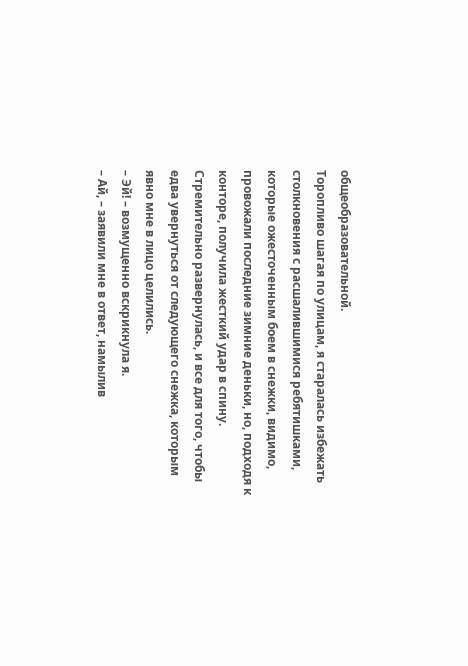общеобразовательной.
Торопливо шагая по улицам, я старалась избежать столкновения с расшалившимися ребятишками, которые ожесточенным боем в снежки, видимо, провожали последние зимние деньки, но, подходя к конторе, получила жесткий удар в спину. Стремительно развернулась, и все для того, чтобы едва увернуться от следующего снежка, которым явно мне в лицо целились.
– Эй! – возмущенно вскрикнула я.
– Ай, – заявили мне в ответ, намылив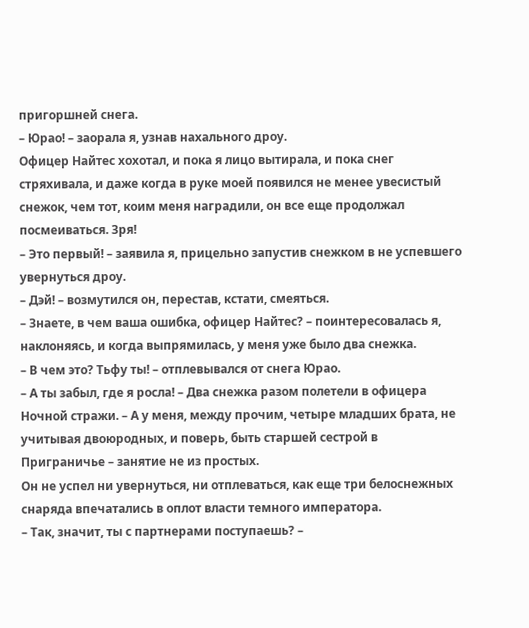пригоршней снега.
– Юрао! – заорала я, узнав нахального дроу.
Офицер Найтес хохотал, и пока я лицо вытирала, и пока снег стряхивала, и даже когда в руке моей появился не менее увесистый снежок, чем тот, коим меня наградили, он все еще продолжал посмеиваться. Зря!
– Это первый! – заявила я, прицельно запустив снежком в не успевшего увернуться дроу.
– Дэй! – возмутился он, перестав, кстати, смеяться.
– Знаете, в чем ваша ошибка, офицер Найтес? – поинтересовалась я, наклоняясь, и когда выпрямилась, у меня уже было два снежка.
– В чем это? Тьфу ты! – отплевывался от снега Юрао.
– А ты забыл, где я росла! – Два снежка разом полетели в офицера Ночной стражи. – А у меня, между прочим, четыре младших брата, не учитывая двоюродных, и поверь, быть старшей сестрой в Приграничье – занятие не из простых.
Он не успел ни увернуться, ни отплеваться, как еще три белоснежных снаряда впечатались в оплот власти темного императора.
– Так, значит, ты с партнерами поступаешь? –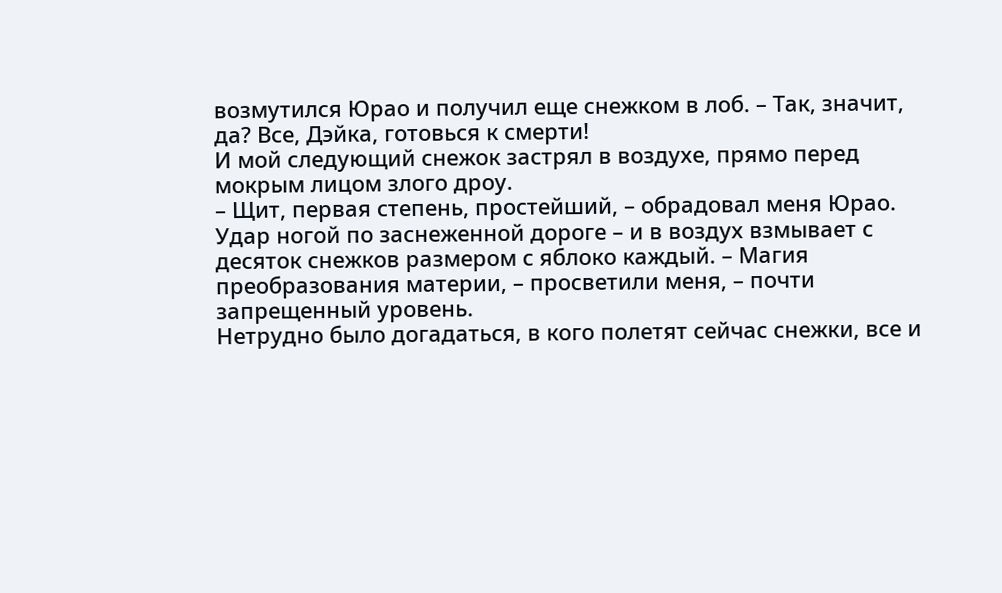возмутился Юрао и получил еще снежком в лоб. – Так, значит, да? Все, Дэйка, готовься к смерти!
И мой следующий снежок застрял в воздухе, прямо перед мокрым лицом злого дроу.
– Щит, первая степень, простейший, – обрадовал меня Юрао. Удар ногой по заснеженной дороге – и в воздух взмывает с десяток снежков размером с яблоко каждый. – Магия преобразования материи, – просветили меня, – почти запрещенный уровень.
Нетрудно было догадаться, в кого полетят сейчас снежки, все и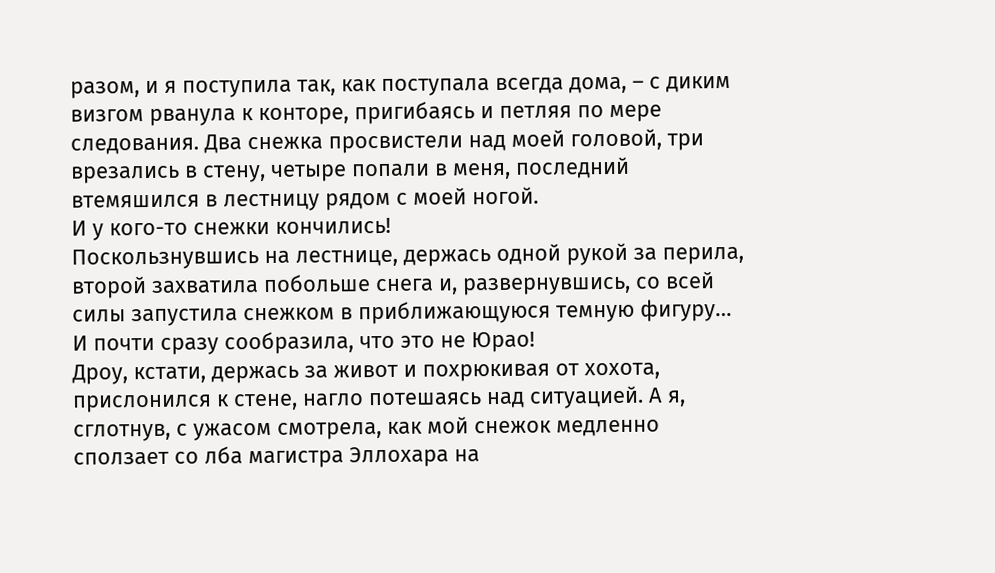разом, и я поступила так, как поступала всегда дома, – с диким визгом рванула к конторе, пригибаясь и петляя по мере следования. Два снежка просвистели над моей головой, три врезались в стену, четыре попали в меня, последний втемяшился в лестницу рядом с моей ногой.
И у кого-то снежки кончились!
Поскользнувшись на лестнице, держась одной рукой за перила, второй захватила побольше снега и, развернувшись, со всей силы запустила снежком в приближающуюся темную фигуру… И почти сразу сообразила, что это не Юрао!
Дроу, кстати, держась за живот и похрюкивая от хохота, прислонился к стене, нагло потешаясь над ситуацией. А я, сглотнув, с ужасом смотрела, как мой снежок медленно сползает со лба магистра Эллохара на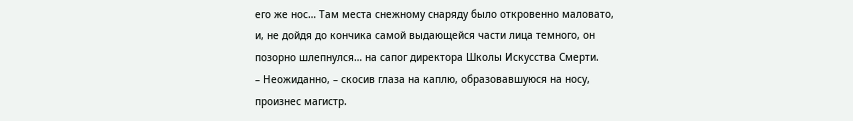его же нос… Там места снежному снаряду было откровенно маловато, и, не дойдя до кончика самой выдающейся части лица темного, он позорно шлепнулся… на сапог директора Школы Искусства Смерти.
– Неожиданно, – скосив глаза на каплю, образовавшуюся на носу, произнес магистр.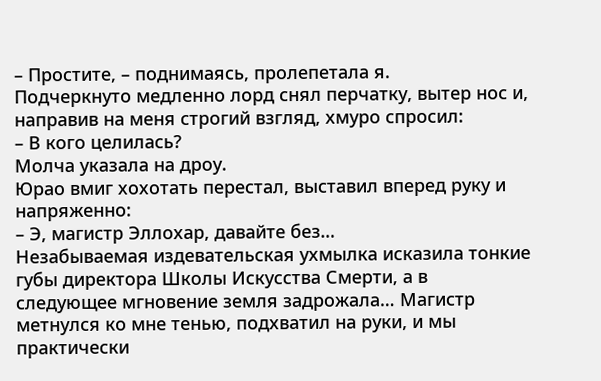– Простите, – поднимаясь, пролепетала я.
Подчеркнуто медленно лорд снял перчатку, вытер нос и, направив на меня строгий взгляд, хмуро спросил:
– В кого целилась?
Молча указала на дроу.
Юрао вмиг хохотать перестал, выставил вперед руку и напряженно:
– Э, магистр Эллохар, давайте без…
Незабываемая издевательская ухмылка исказила тонкие губы директора Школы Искусства Смерти, а в следующее мгновение земля задрожала… Магистр метнулся ко мне тенью, подхватил на руки, и мы практически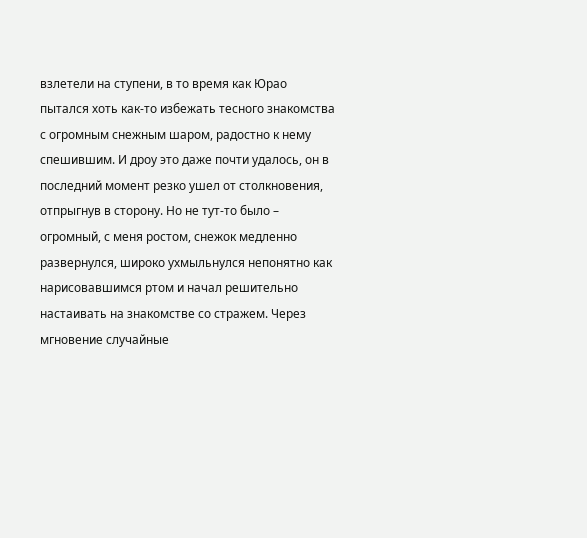взлетели на ступени, в то время как Юрао пытался хоть как-то избежать тесного знакомства с огромным снежным шаром, радостно к нему спешившим. И дроу это даже почти удалось, он в последний момент резко ушел от столкновения, отпрыгнув в сторону. Но не тут-то было – огромный, с меня ростом, снежок медленно развернулся, широко ухмыльнулся непонятно как нарисовавшимся ртом и начал решительно настаивать на знакомстве со стражем. Через мгновение случайные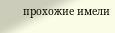прохожие имели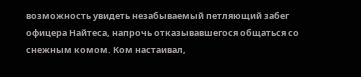возможность увидеть незабываемый петляющий забег офицера Найтеса, напрочь отказывавшегося общаться со снежным комом. Ком настаивал,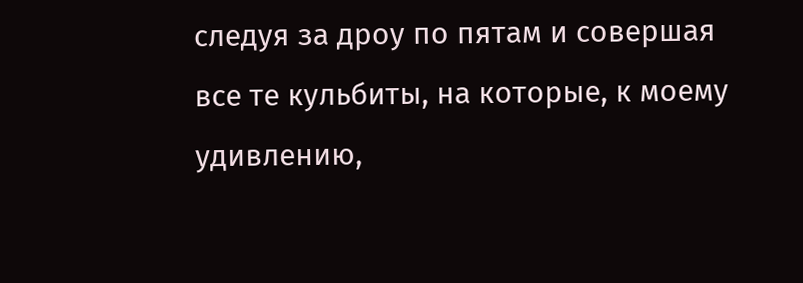следуя за дроу по пятам и совершая все те кульбиты, на которые, к моему удивлению,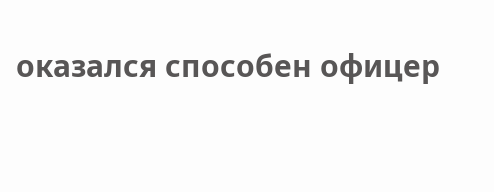оказался способен офицер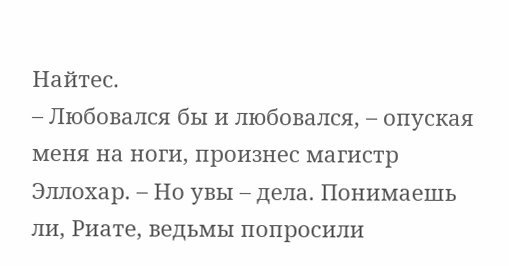Найтес.
– Любовался бы и любовался, – опуская меня на ноги, произнес магистр Эллохар. – Но увы – дела. Понимаешь ли, Риате, ведьмы попросили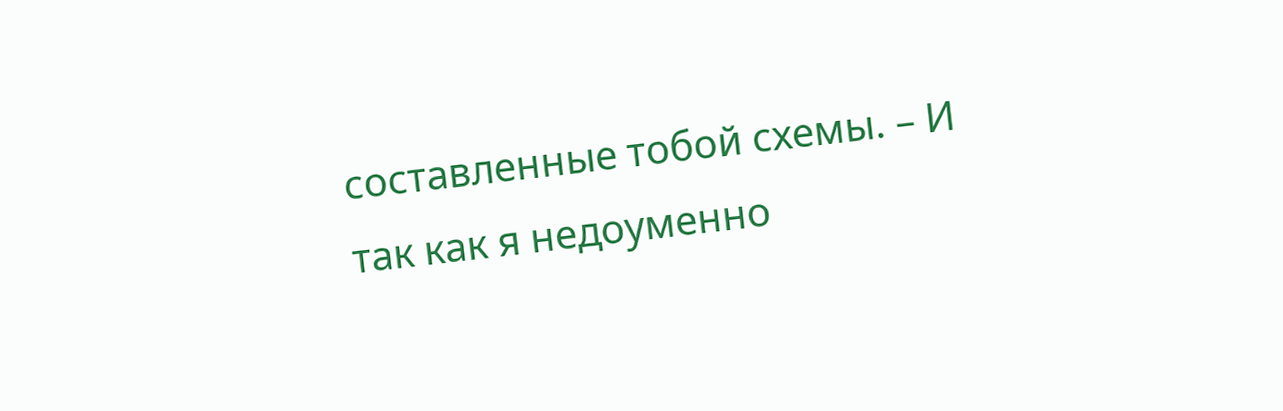составленные тобой схемы. – И так как я недоуменно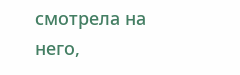смотрела на него,